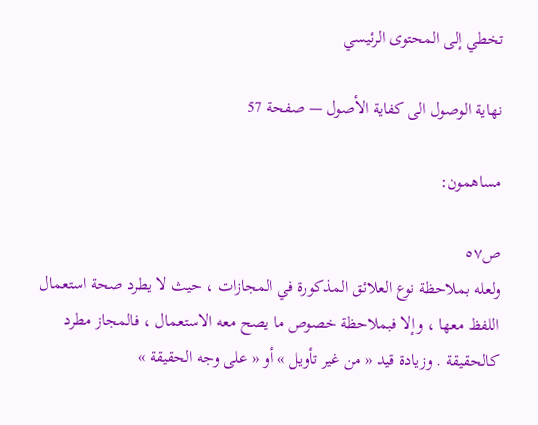تخطي إلى المحتوى الرئيسي

نهاية الوصول الى كفاية الأصول — صفحة 57

مساهمون:

ص٥٧
ولعله بملاحظة نوع العلائق المذكورة في المجازات ، حيث لا يطرد صحة استعمال اللفظ معها ، وإلا فبملاحظة خصوص ما يصح معه الاستعمال ، فالمجاز مطرد كالحقيقة . وزيادة قيد « من غير تأويل » أو « على وجه الحقيقة »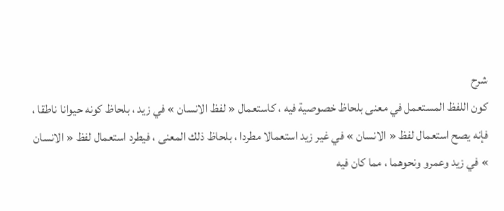شرح
كون اللفظ المستعمل في معنى بلحاظ خصوصية فيه ، كاستعمال « لفظ الانسان » في زيد ، بلحاظ كونه حيوانا ناطقا ، فإنه يصح استعمال لفظ « الانسان » في غير زيد استعمالا مطردا ، بلحاظ ذلك المعنى ، فيطرد استعمال لفظ « الانسان » في زيد وعمرو ونحوهما ، مما كان فيه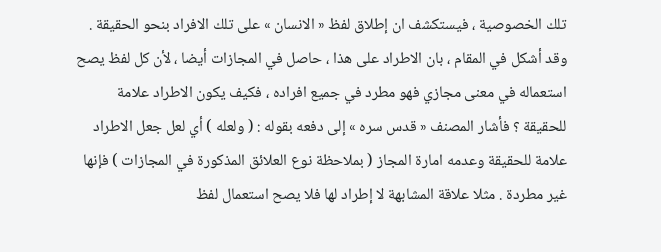تلك الخصوصية ، فيستكشف ان إطلاق لفظ « الانسان » على تلك الافراد بنحو الحقيقة . وقد أشكل في المقام ، بان الاطراد على هذا ، حاصل في المجازات أيضا ، لأن كل لفظ يصح استعماله في معنى مجازي فهو مطرد في جميع افراده ، فكيف يكون الاطراد علامة للحقيقة ؟ فأشار المصنف « قدس سره » إلى دفعه بقوله : ( ولعله ) أي لعل جعل الاطراد علامة للحقيقة وعدمه امارة المجاز ( بملاحظة نوع العلائق المذكورة في المجازات ) فإنها غير مطردة . مثلا علاقة المشابهة لا إطراد لها فلا يصح استعمال لفظ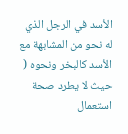الأسد في الرجل الذي له نحو من المشابهة مع الأسد كالبخر ونحوه ( حيث لا يطرد صحة استعمال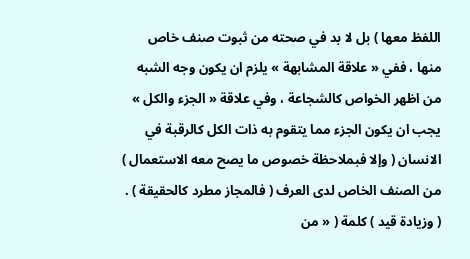اللفظ معها ) بل لا بد في صحته من ثبوت صنف خاص منها ، ففي « علاقة المشابهة » يلزم ان يكون وجه الشبه من اظهر الخواص كالشجاعة ، وفي علاقة « الجزء والكل » يجب ان يكون الجزء مما يتقوم به ذات الكل كالرقبة في الانسان ( وإلا فبملاحظة خصوص ما يصح معه الاستعمال ) من الصنف الخاص لدى العرف ( فالمجاز مطرد كالحقيقة ) . ( وزيادة قيد ) كلمة ( « من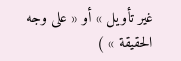غير تأويل » أو « على وجه الحقيقة » )